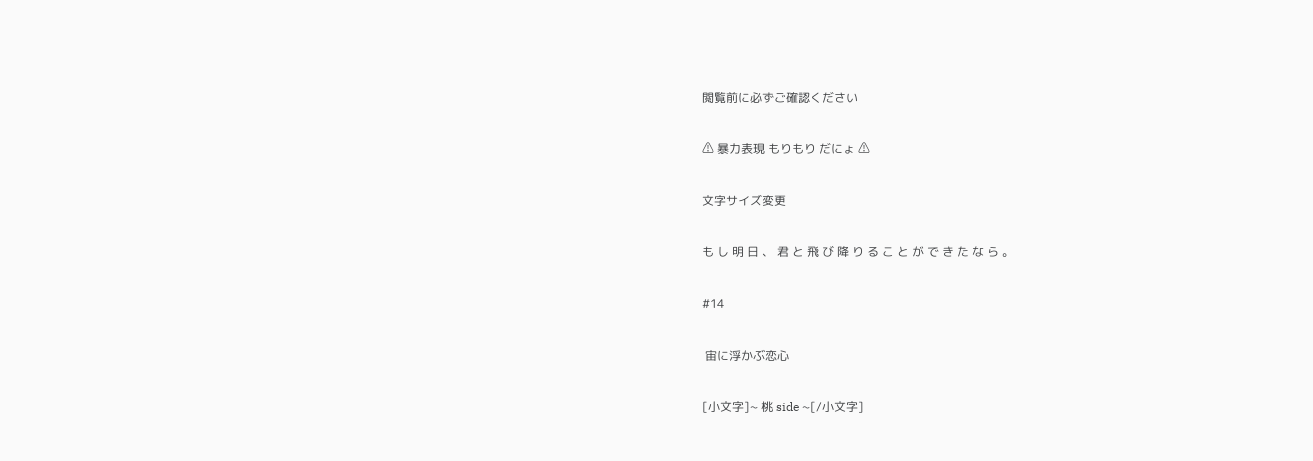閲覧前に必ずご確認ください

⚠ 暴力表現 もりもり だにょ ⚠

文字サイズ変更

も し 明 日 、 君 と 飛 び 降 り る こ と が で き た な ら 。

#14

 宙に浮かぶ恋心

[小文字]~ 桃 side ~[/小文字]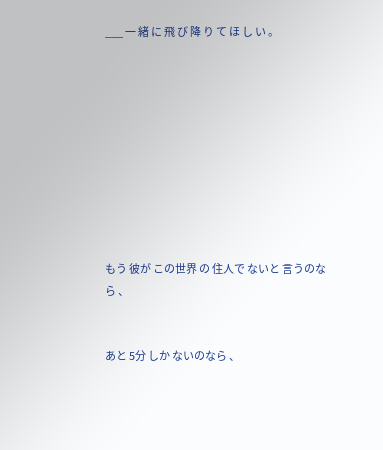___ 一 緒 に 飛 び 降 り て ほ し い 。










もう 彼が この世界 の 住人で ないと 言うのなら 、


あと 5分 しか ないのなら 、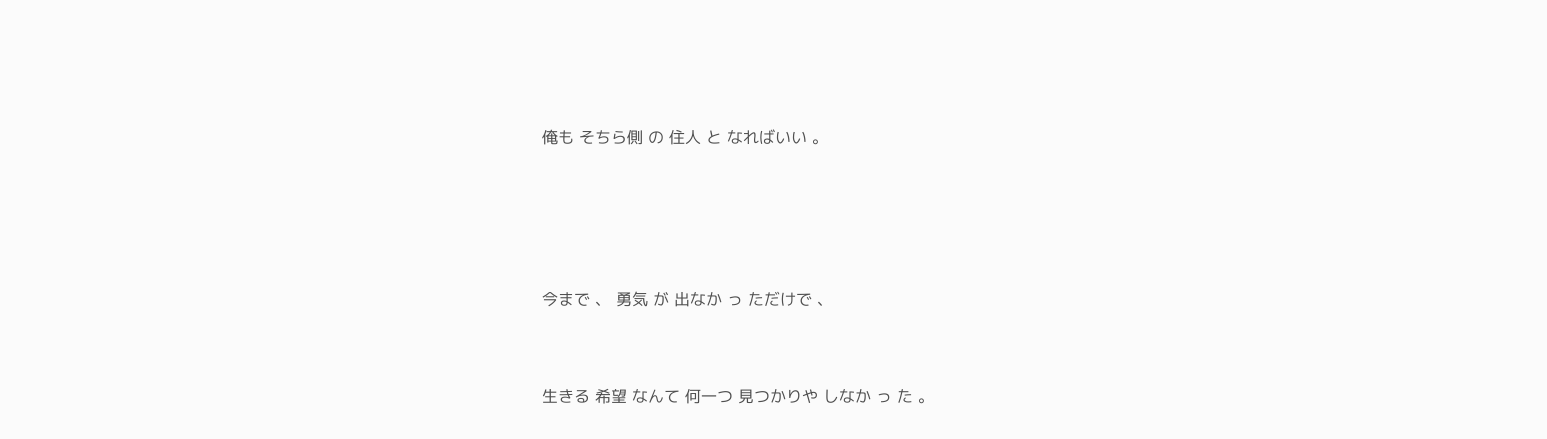俺も そちら側 の 住人 と なればいい 。




今まで 、 勇気 が 出なか っ ただけで 、


生きる 希望 なんて 何一つ 見つかりや しなか っ た 。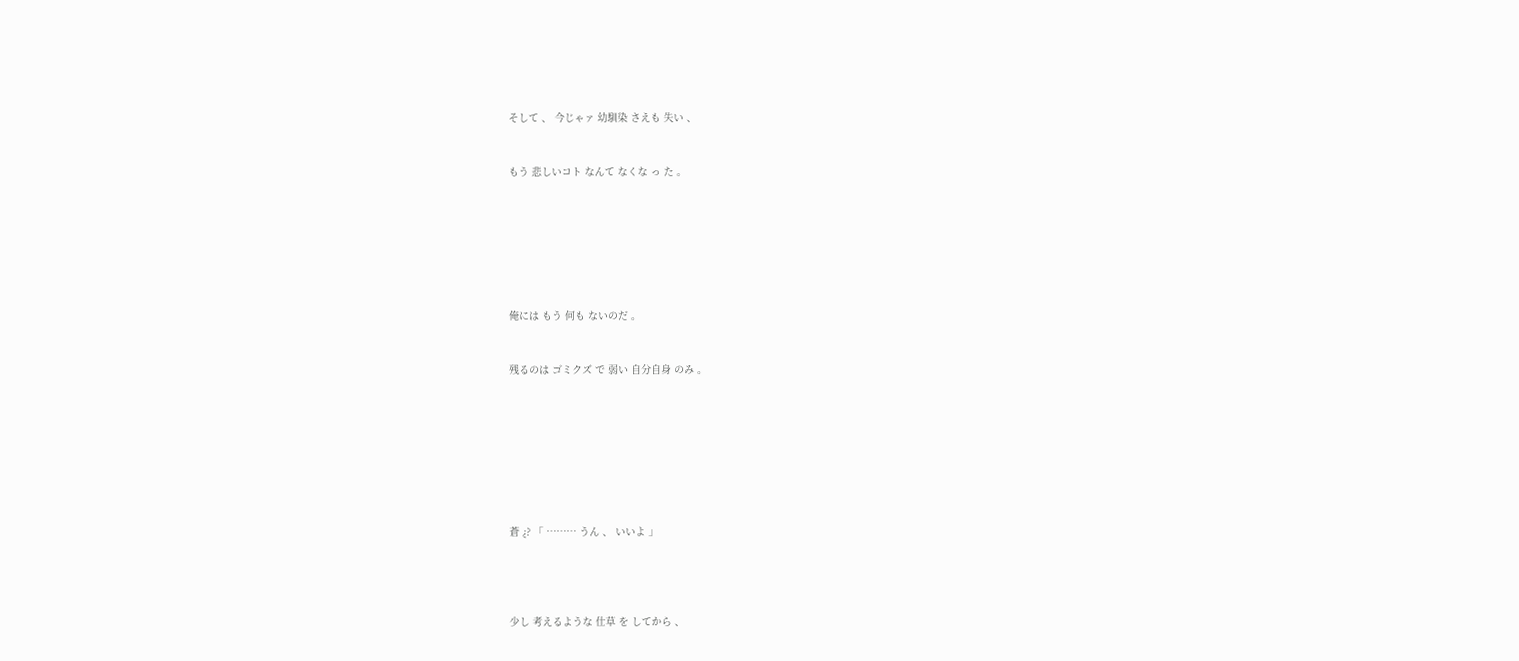そして 、 今じゃァ 幼馴染 さえも 失い 、


もう 悲しいコト なんて なくな っ た 。







俺には もう 何も ないのだ 。


残るのは ゴミクズ で 弱い 自分自身 のみ 。








蒼 ¿? 「 ……… うん 、 いいよ 」




少し 考えるような 仕草 を してから 、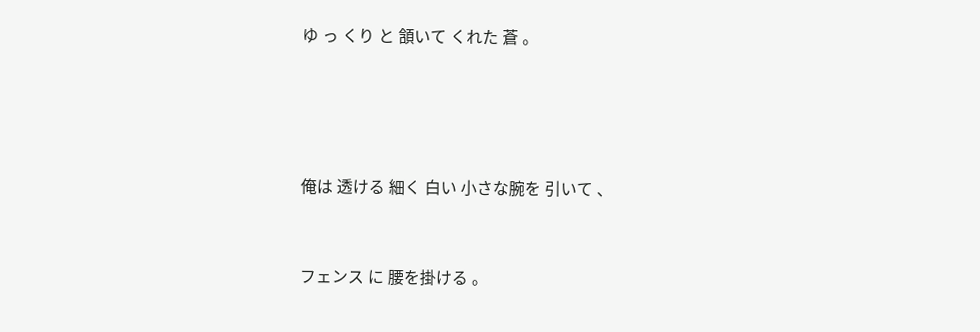ゆ っ くり と 頷いて くれた 蒼 。




俺は 透ける 細く 白い 小さな腕を 引いて 、


フェンス に 腰を掛ける 。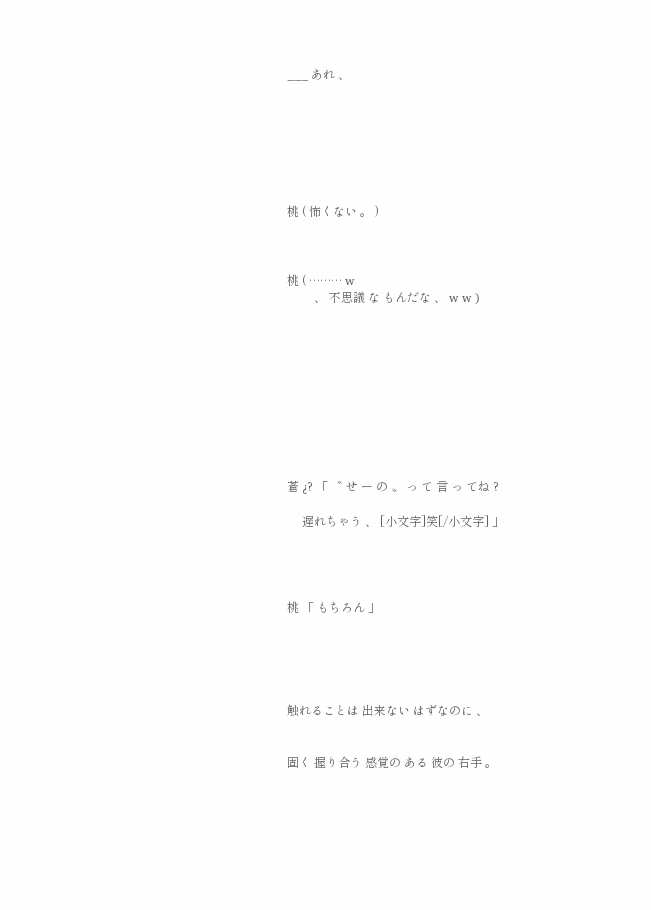___ あれ 、







桃 ( 怖くない 。 )



桃 ( ……… w
         、 不思議 な もんだな 、 w w )










蒼 ¿? 「 〝 せ ー の 〟 っ て 言 っ てね ?

     遅れちゃう 、 [小文字]笑[/小文字] 」




桃 「 もちろん 」





触れることは 出来ない はずなのに 、


固く 握り合う 感覚の ある 彼の 右手 。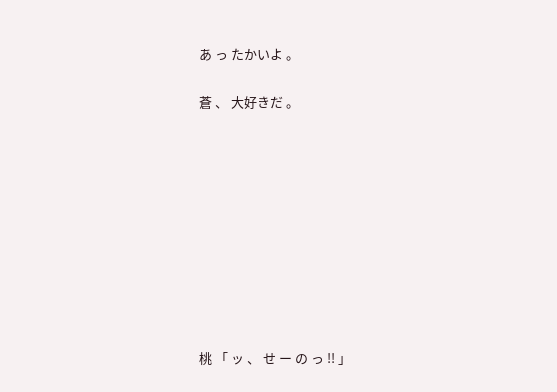あ っ たかいよ 。


蒼 、 大好きだ 。















桃 「 ッ 、 せ ー の っ !! 」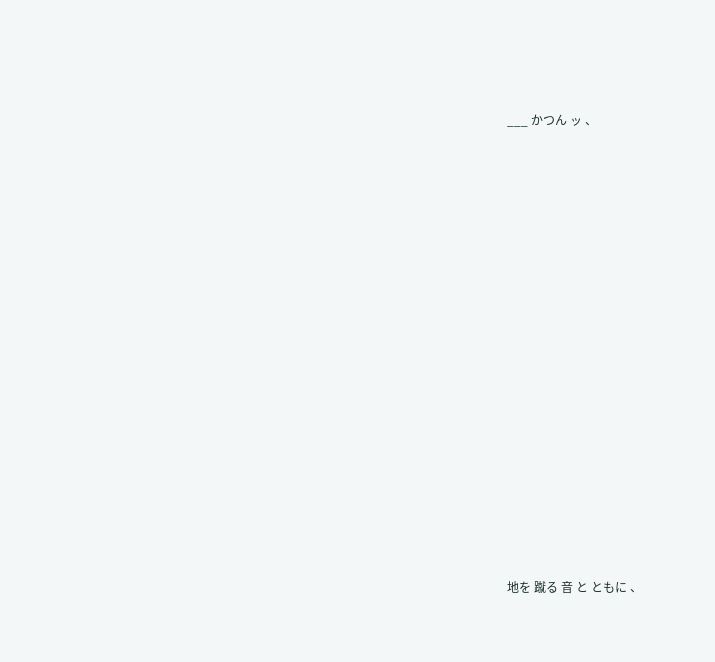___ かつん ッ 、



















地を 蹴る 音 と ともに 、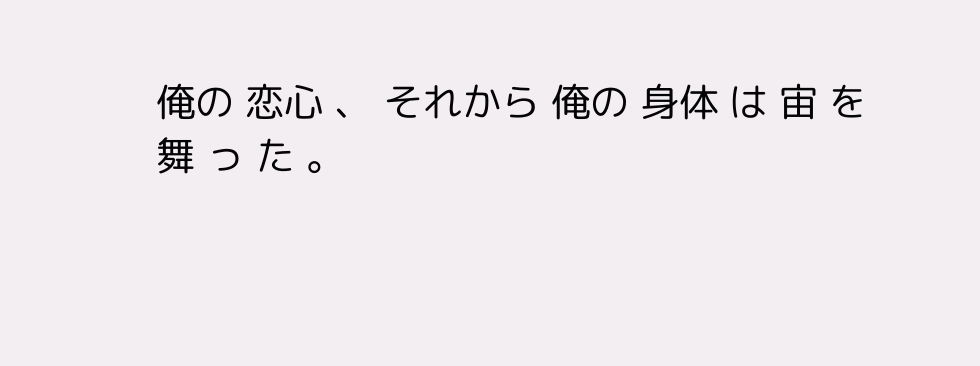俺の 恋心 、 それから 俺の 身体 は 宙 を 舞 っ た 。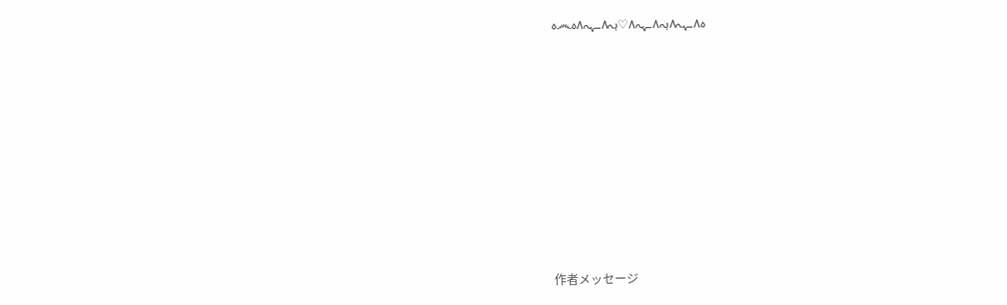ہ٨ـہہ٨ہہ٨ـہہ٨♡ہہ٨ـہہ٨ہ෴ہ














作者メッセージ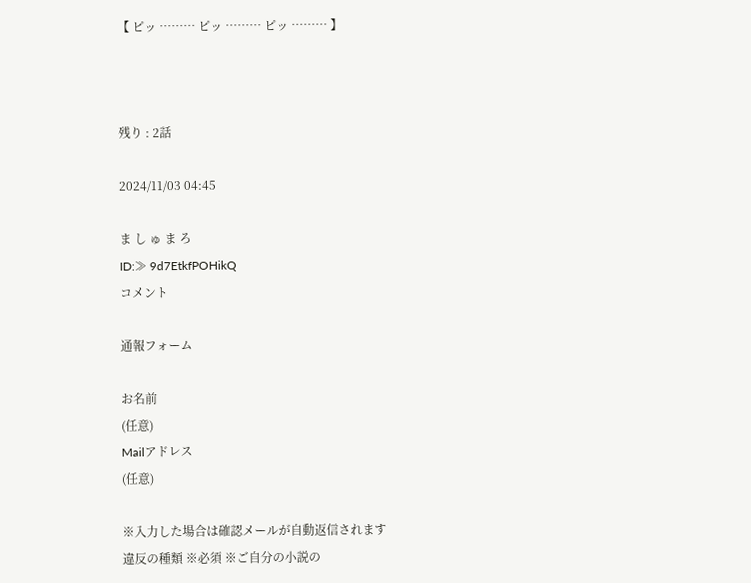【 ピッ ……… ピッ ……… ピッ ……… 】



残り : 2話

2024/11/03 04:45

ま し ゅ ま ろ
ID:≫ 9d7EtkfPOHikQ
コメント

通報フォーム

お名前
(任意)
Mailアドレス
(任意)

※入力した場合は確認メールが自動返信されます
違反の種類 ※必須 ※ご自分の小説の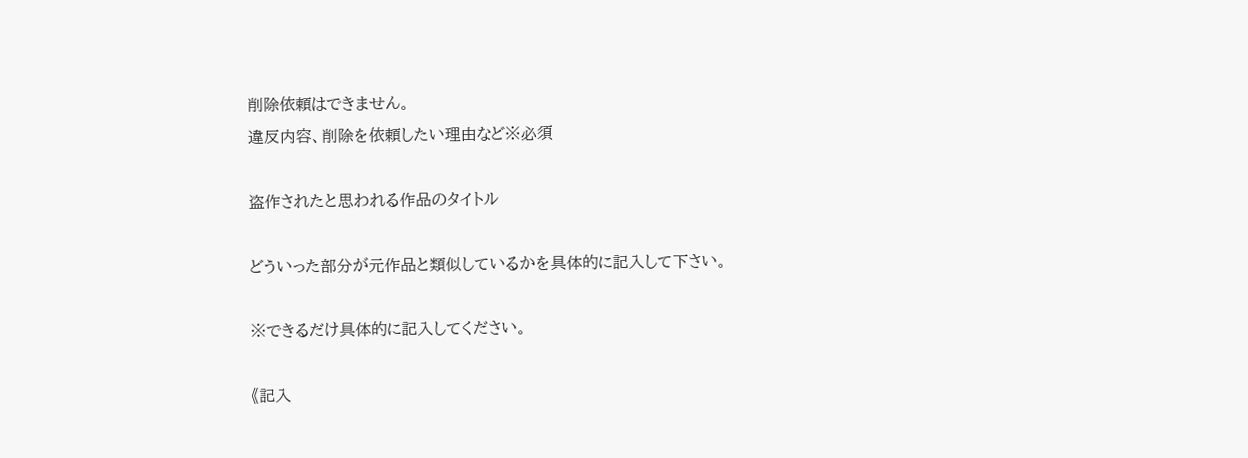削除依頼はできません。
違反内容、削除を依頼したい理由など※必須

盗作されたと思われる作品のタイトル

どういった部分が元作品と類似しているかを具体的に記入して下さい。

※できるだけ具体的に記入してください。

《記入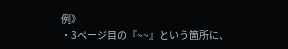例》
・3ページ目の『~~』という箇所に、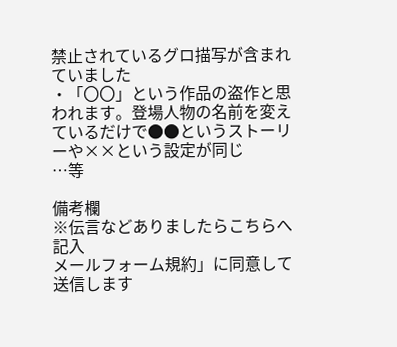禁止されているグロ描写が含まれていました
・「〇〇」という作品の盗作と思われます。登場人物の名前を変えているだけで●●というストーリーや××という設定が同じ
…等

備考欄
※伝言などありましたらこちらへ記入
メールフォーム規約」に同意して送信します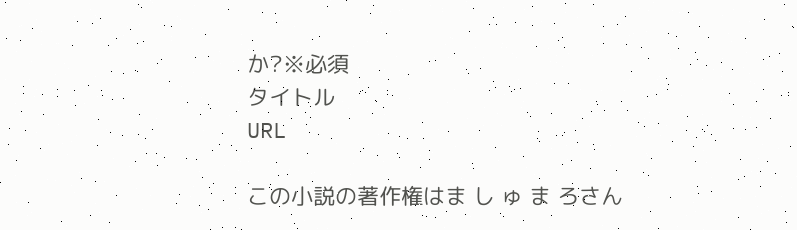か?※必須
タイトル
URL

この小説の著作権はま し ゅ ま ろさん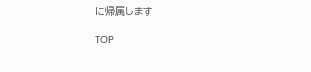に帰属します

TOP